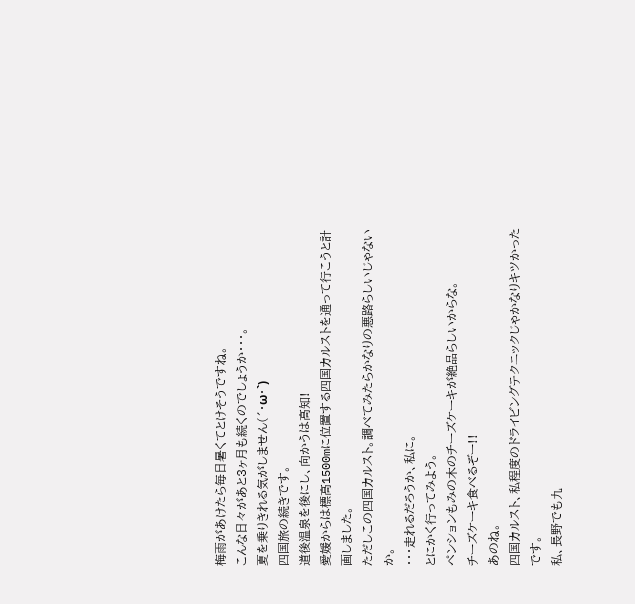梅雨があけたら毎日暑くてとけそうですね。
こんな日々があと3ヶ月も続くのでしょうか・・・。
夏を乗りきれる気がしません(´・ω・`)
四国旅の続きです。
道後温泉を後にし、向かうは高知!
愛媛からは標高1500mに位置する四国カルストを通って行こうと計画しました。
ただしこの四国カルスト。調べてみたらかなりの悪路らしいじゃないか。
・・・走れるだろうか、私に。
とにかく行ってみよう。
ペンションもみの木のチーズケーキが絶品らしいからな。
チーズケーキ食べるぞー!!
あのね。
四国カルスト、私程度のドライビングテクニックじゃかなりキツかったです。
私、長野でも九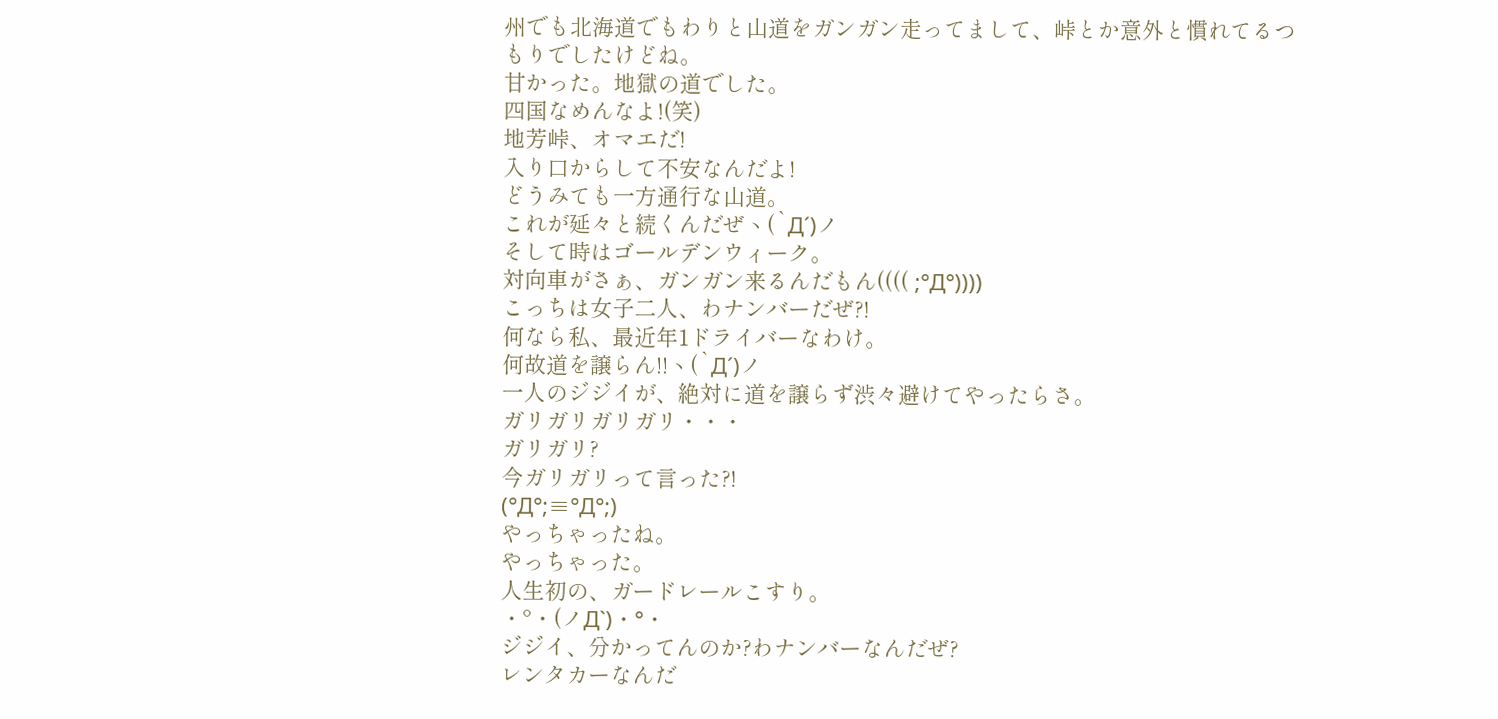州でも北海道でもわりと山道をガンガン走ってまして、峠とか意外と慣れてるつもりでしたけどね。
甘かった。地獄の道でした。
四国なめんなよ!(笑)
地芳峠、オマエだ!
入り口からして不安なんだよ!
どうみても一方通行な山道。
これが延々と続くんだぜヽ(`Д´)ノ
そして時はゴールデンウィーク。
対向車がさぁ、ガンガン来るんだもん(((( ;°Д°))))
こっちは女子二人、わナンバーだぜ?!
何なら私、最近年1ドライバーなわけ。
何故道を譲らん!!ヽ(`Д´)ノ
一人のジジイが、絶対に道を譲らず渋々避けてやったらさ。
ガリガリガリガリ・・・
ガリガリ?
今ガリガリって言った?!
(°Д°;≡°Д°;)
やっちゃったね。
やっちゃった。
人生初の、ガードレールこすり。
・°・(ノД`)・°・
ジジイ、分かってんのか?わナンバーなんだぜ?
レンタカーなんだ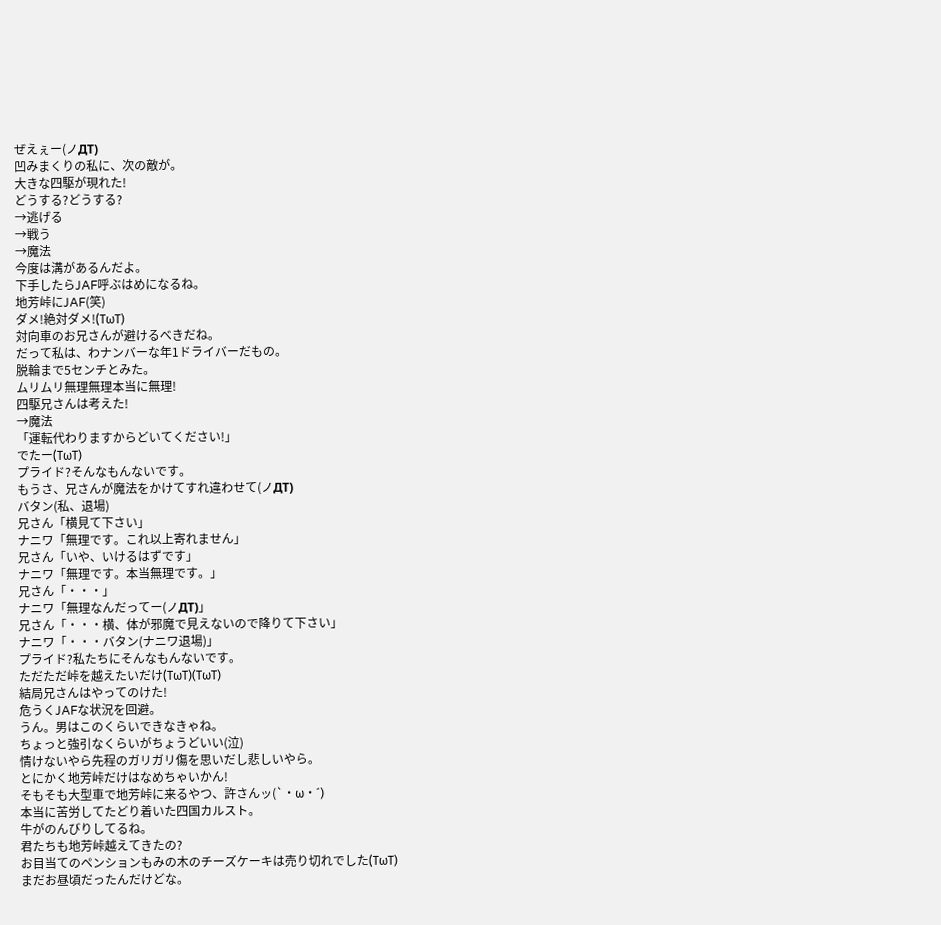ぜえぇー(ノДT)
凹みまくりの私に、次の敵が。
大きな四駆が現れた!
どうする?どうする?
→逃げる
→戦う
→魔法
今度は溝があるんだよ。
下手したらJAF呼ぶはめになるね。
地芳峠にJAF(笑)
ダメ!絶対ダメ!(TωT)
対向車のお兄さんが避けるべきだね。
だって私は、わナンバーな年1ドライバーだもの。
脱輪まで5センチとみた。
ムリムリ無理無理本当に無理!
四駆兄さんは考えた!
→魔法
「運転代わりますからどいてください!」
でたー(TωT)
プライド?そんなもんないです。
もうさ、兄さんが魔法をかけてすれ違わせて(ノДT)
バタン(私、退場)
兄さん「横見て下さい」
ナニワ「無理です。これ以上寄れません」
兄さん「いや、いけるはずです」
ナニワ「無理です。本当無理です。」
兄さん「・・・」
ナニワ「無理なんだってー(ノДT)」
兄さん「・・・横、体が邪魔で見えないので降りて下さい」
ナニワ「・・・バタン(ナニワ退場)」
プライド?私たちにそんなもんないです。
ただただ峠を越えたいだけ(TωT)(TωT)
結局兄さんはやってのけた!
危うくJAFな状況を回避。
うん。男はこのくらいできなきゃね。
ちょっと強引なくらいがちょうどいい(泣)
情けないやら先程のガリガリ傷を思いだし悲しいやら。
とにかく地芳峠だけはなめちゃいかん!
そもそも大型車で地芳峠に来るやつ、許さんッ(`・ω・´)
本当に苦労してたどり着いた四国カルスト。
牛がのんびりしてるね。
君たちも地芳峠越えてきたの?
お目当てのペンションもみの木のチーズケーキは売り切れでした(TωT)
まだお昼頃だったんだけどな。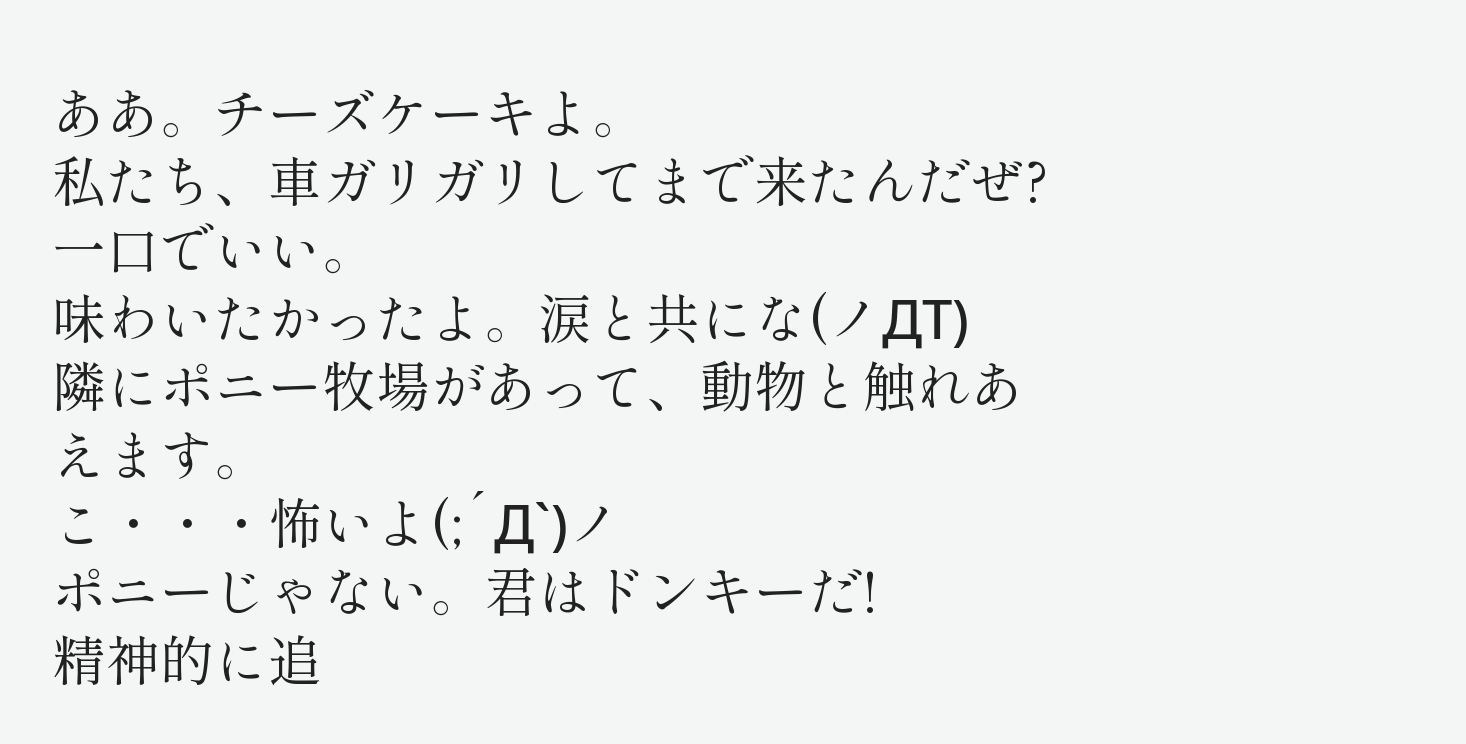ああ。チーズケーキよ。
私たち、車ガリガリしてまで来たんだぜ?
一口でいい。
味わいたかったよ。涙と共にな(ノДT)
隣にポニー牧場があって、動物と触れあえます。
こ・・・怖いよ(;´Д`)ノ
ポニーじゃない。君はドンキーだ!
精神的に追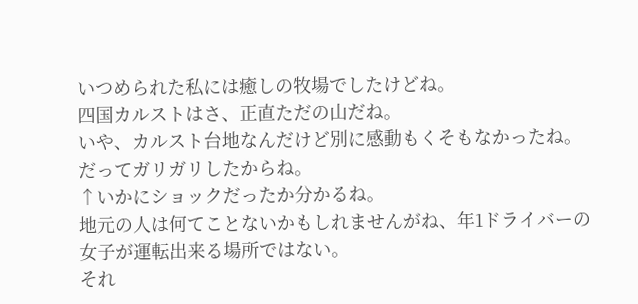いつめられた私には癒しの牧場でしたけどね。
四国カルストはさ、正直ただの山だね。
いや、カルスト台地なんだけど別に感動もくそもなかったね。
だってガリガリしたからね。
↑いかにショックだったか分かるね。
地元の人は何てことないかもしれませんがね、年1ドライバーの女子が運転出来る場所ではない。
それ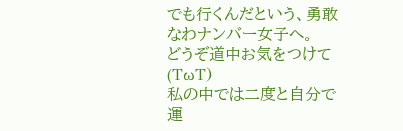でも行くんだという、勇敢なわナンバー女子へ。
どうぞ道中お気をつけて(TωT)
私の中では二度と自分で運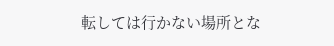転しては行かない場所とな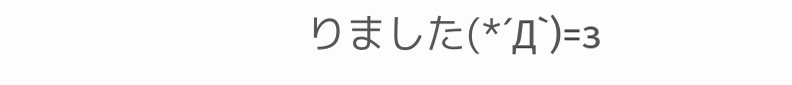りました(*´Д`)=з